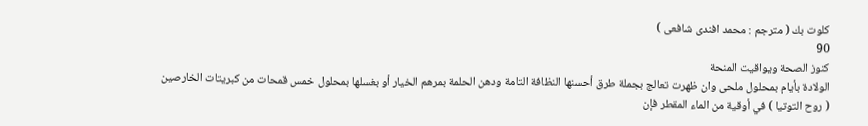كلوت بك ( مترجم : محمد افندى شافعى )
90
كنوز الصحة ويواقيت المنحة
الولادة بأيام بمحلول ملحى وان ظهرت تعالج بجملة طرق أحسنها النظافة التامة ودهن الحلمة بمرهم الخيار أو بغسلها بمحلول خمس قمحات من كبريتات الخارصين ( روح التوتيا ) في أوقية من الماء المقطر فإن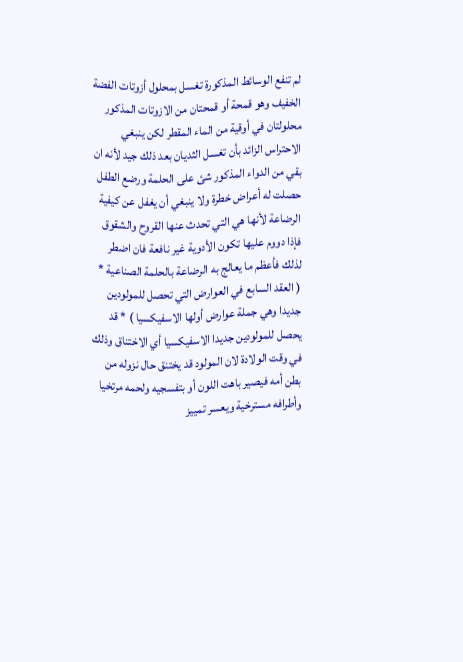لم تنفع الوسائط المذكورة تغسل بمحلول أزوتات الفضة الخفيف وهو قمحة أو قمحتان من الازوتات المذكور محلولتان في أوقية من الماء المقطر لكن ينبغي الاحتراس الزائد بأن تغسل الثديان بعد ذلك جيد لأنه ان بقي من الدواء المذكور شئ على الحلمة ورضع الطفل حصلت له أعراض خطرة ولا ينبغي أن يغفل عن كيفية الرضاعة لأنها هي التي تحدث عنها القروح والشقوق فإذا دووم عليها تكون الأدوية غير نافعة فان اضطر لذلك فأعظم ما يعالج به الرضاعة بالحلمة الصناعية * ( العقد السابع في العوارض التي تحصل للمولودين جديدا وهي جملة عوارض أولها الاسفيكسيا ) * قد يحصل للمولودين جديدا الاسفيكسيا أي الاختناق وذلك في وقت الولادة لان المولود قد يختنق حال نزوله من بطن أمه فيصير باهت اللون أو بتفسجيه ولحمه مرتخيا وأطرافه مسترخية ويعسر تمييز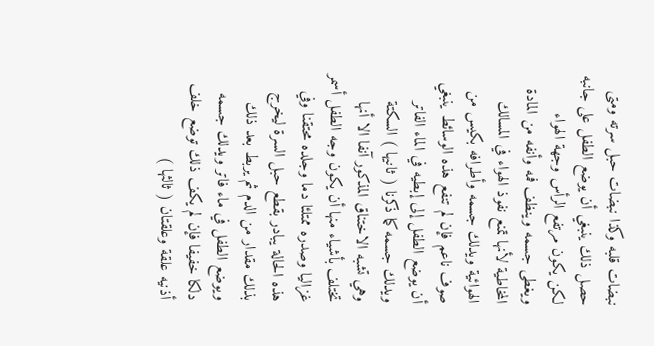نبضات قلبه وكذا نبضات حبل سرته ومتى حصل ذلك ينبغي أن يوضع الطفل على جانبه لكن يكون مرتفع الرأس وجهة الهواء ويغطى جسمه وينظف فمه وأنفه من المادة المخاطية لأنها تمنع نفوذ الهواء في المسالك الهوائية ويدلك جسمه وأطرافه بكيس من صوف ناعم فإن لم تنفع هذه الوسائط ينبغي أن يوضع الطفل إلى إبطيه في الماء الفاتر ويدلك جسمه كما ذكرنا ( ثانيها ) السكتة وهي تشبه الاختناق المذكور آنفا الا أنها تختلف بأشياء منها أن يكون وجه الطفل أسمر غزاليا وصدره ممتلئا دما وجلده محتقنا وفي هذه الحالة يبادر بقطع حبل السرة ليخرج بذلك مقدار من الدم ثم يربط بعد ذلك ويوضع الطفل في ماء فاتر ويدلك جسمه دلكا خفيفا فإن لم يكف ذلك توضع خلف أذنيه علقة وعلقتان ( ثالثها )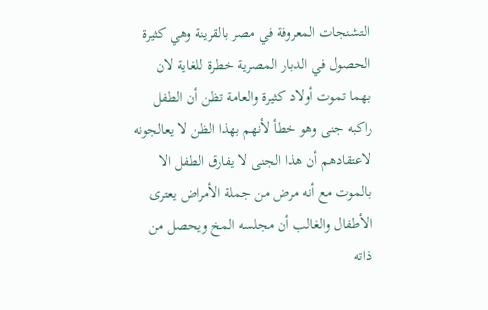التشنجات المعروفة في مصر بالقرينة وهي كثيرة الحصول في الدبار المصرية خطرة للغاية لان بهما تموت أولاد كثيرة والعامة تظن أن الطفل راكبه جنى وهو خطأ لأنهم بهذا الظن لا يعالجونه لاعتقادهم أن هذا الجنى لا يفارق الطفل الا بالموت مع أنه مرض من جملة الأمراض يعترى الأطفال والغالب أن مجلسه المخ ويحصل من ذاته